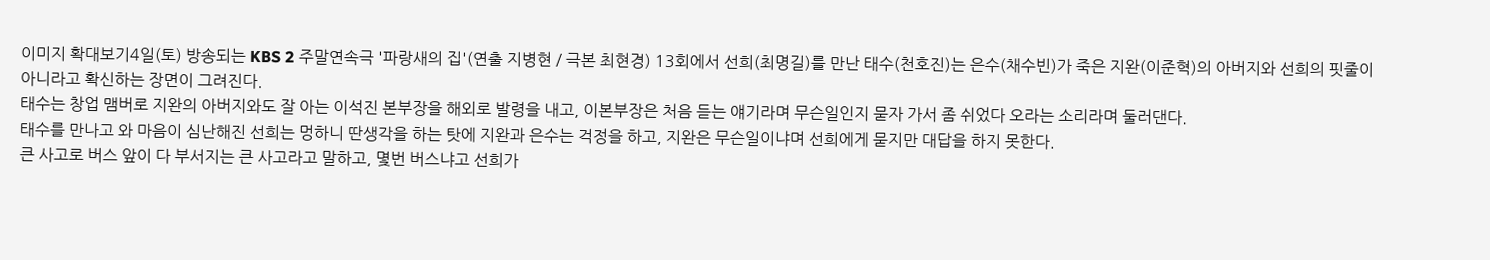이미지 확대보기4일(토) 방송되는 KBS 2 주말연속극 '파랑새의 집'(연출 지병현 / 극본 최현경) 13회에서 선희(최명길)를 만난 태수(천호진)는 은수(채수빈)가 죽은 지완(이준혁)의 아버지와 선희의 핏줄이 아니라고 확신하는 장면이 그려진다.
태수는 창업 맴버로 지완의 아버지와도 잘 아는 이석진 본부장을 해외로 발령을 내고, 이본부장은 처음 듣는 얘기라며 무슨일인지 묻자 가서 좀 쉬었다 오라는 소리라며 둘러댄다.
태수를 만나고 와 마음이 심난해진 선희는 멍하니 딴생각을 하는 탓에 지완과 은수는 걱정을 하고, 지완은 무슨일이냐며 선희에게 묻지만 대답을 하지 못한다.
큰 사고로 버스 앞이 다 부서지는 큰 사고라고 말하고, 몇번 버스냐고 선희가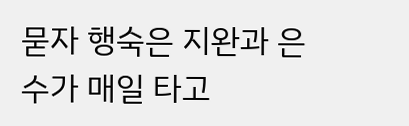묻자 행숙은 지완과 은수가 매일 타고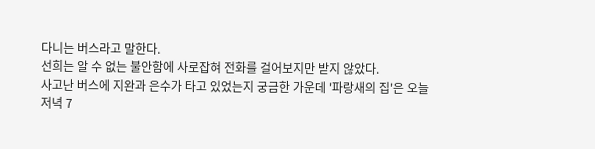다니는 버스라고 말한다.
선희는 알 수 없는 불안함에 사로잡혀 전화를 걸어보지만 받지 않았다.
사고난 버스에 지완과 은수가 타고 있었는지 궁금한 가운데 '파랑새의 집'은 오늘 저녁 7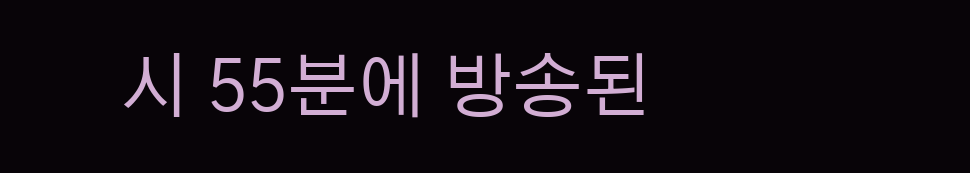시 55분에 방송된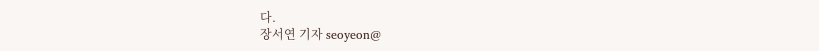다.
장서연 기자 seoyeon@